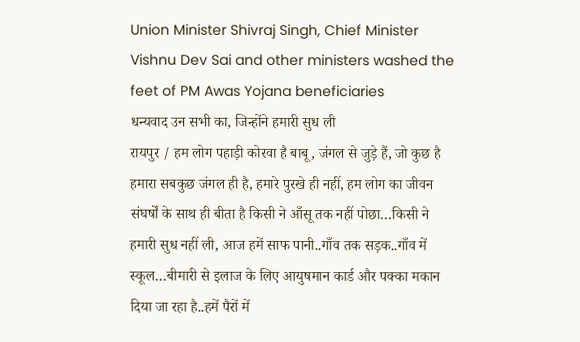Union Minister Shivraj Singh, Chief Minister Vishnu Dev Sai and other ministers washed the feet of PM Awas Yojana beneficiaries
धन्यवाद उन सभी का, जिन्होंने हमारी सुध ली
रायपुर / हम लोग पहाड़ी कोरवा है बाबू, जंगल से जुड़े हैं, जो कुछ है हमारा सबकुछ जंगल ही है, हमारे पुरखे ही नहीं, हम लोग का जीवन संघर्षों के साथ ही बीता है किसी ने आँसू तक नहीं पोछा…किसी ने हमारी सुध नहीं ली, आज हमें साफ पानी..गाँव तक सड़क..गाँव में स्कूल…बीमारी से इलाज के लिए आयुषमान कार्ड और पक्का मकान दिया जा रहा है..हमें पैरों में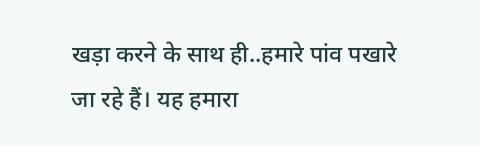खड़ा करने के साथ ही..हमारे पांव पखारे जा रहे हैं। यह हमारा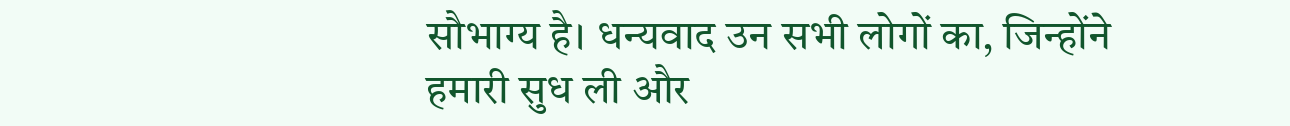सौभाग्य है। धन्यवाद उन सभी लोगों का, जिन्होंने हमारी सुध ली और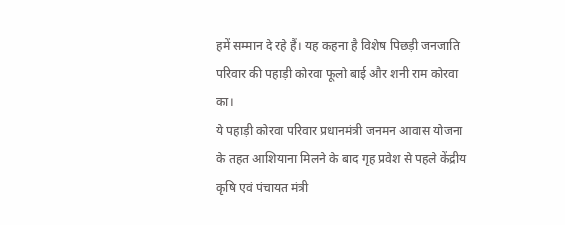हमें सम्मान दे रहे हैं। यह कहना है विशेष पिछड़ी जनजाति परिवार की पहाड़ी कोरवा फूलो बाई और शनी राम कोरवा का।
ये पहाड़ी कोरवा परिवार प्रधानमंत्री जनमन आवास योजना के तहत आशियाना मिलने के बाद गृह प्रवेश से पहले केंद्रीय कृषि एवं पंचायत मंत्री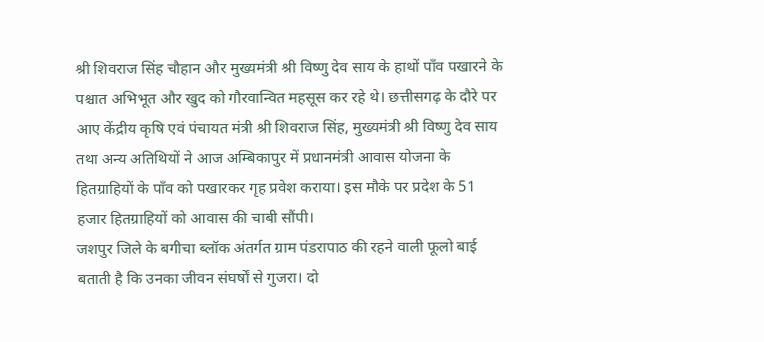श्री शिवराज सिंह चौहान और मुख्यमंत्री श्री विष्णु देव साय के हाथों पाँव पखारने के पश्चात अभिभूत और खुद को गौरवान्वित महसूस कर रहे थे। छत्तीसगढ़ के दौरे पर आए केंद्रीय कृषि एवं पंचायत मंत्री श्री शिवराज सिंह, मुख्यमंत्री श्री विष्णु देव साय तथा अन्य अतिथियों ने आज अम्बिकापुर में प्रधानमंत्री आवास योजना के हितग्राहियों के पाँव को पखारकर गृह प्रवेश कराया। इस मौके पर प्रदेश के 51 हजार हितग्राहियों को आवास की चाबी सौंपी।
जशपुर जिले के बगीचा ब्लॉक अंतर्गत ग्राम पंडरापाठ की रहने वाली फूलो बाई बताती है कि उनका जीवन संघर्षों से गुजरा। दो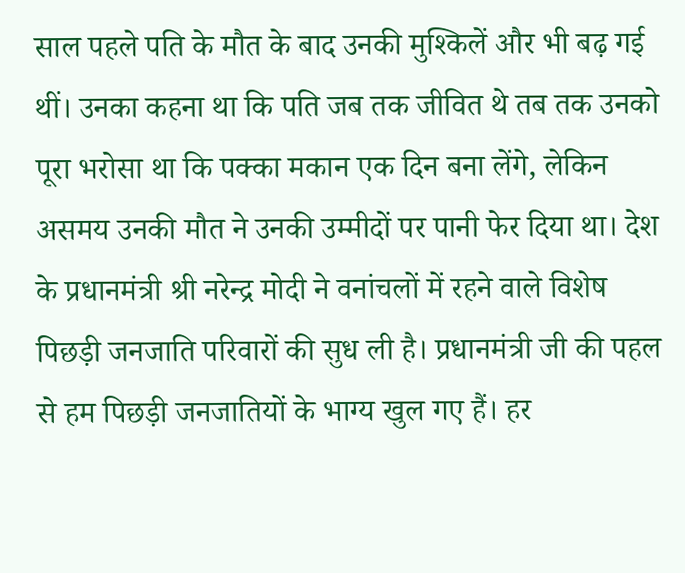साल पहले पति के मौत के बाद उनकी मुश्किलें और भी बढ़ गई थीं। उनका कहना था कि पति जब तक जीवित थे तब तक उनको पूरा भरोसा था कि पक्का मकान एक दिन बना लेंगे, लेकिन असमय उनकी मौत ने उनकी उम्मीदों पर पानी फेर दिया था। देश के प्रधानमंत्री श्री नरेन्द्र मोदी ने वनांचलों में रहने वाले विशेष पिछड़ी जनजाति परिवारों की सुध ली है। प्रधानमंत्री जी की पहल से हम पिछड़ी जनजातियों के भाग्य खुल गए हैं। हर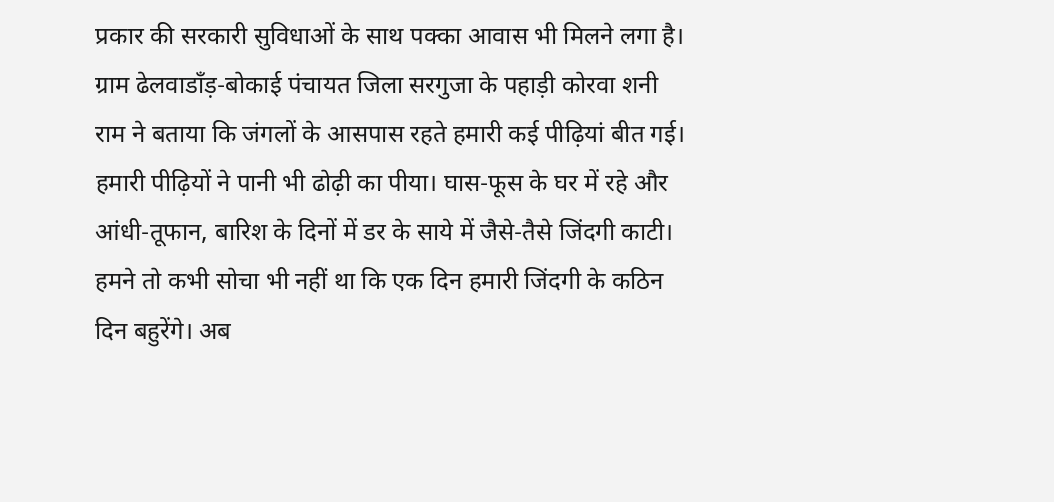प्रकार की सरकारी सुविधाओं के साथ पक्का आवास भी मिलने लगा है।
ग्राम ढेलवाडाँड़-बोकाई पंचायत जिला सरगुजा के पहाड़ी कोरवा शनी राम ने बताया कि जंगलों के आसपास रहते हमारी कई पीढ़ियां बीत गई। हमारी पीढ़ियों ने पानी भी ढोढ़ी का पीया। घास-फूस के घर में रहे और आंधी-तूफान, बारिश के दिनों में डर के साये में जैसे-तैसे जिंदगी काटी। हमने तो कभी सोचा भी नहीं था कि एक दिन हमारी जिंदगी के कठिन दिन बहुरेंगे। अब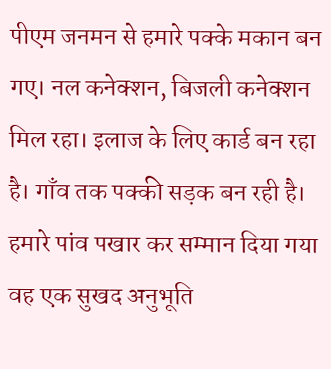पीएम जनमन से हमारे पक्के मकान बन गए। नल कनेक्शन, बिजली कनेक्शन मिल रहा। इलाज के लिए कार्ड बन रहा है। गाँव तक पक्की सड़क बन रही है। हमारे पांव पखार कर सम्मान दिया गया वह एक सुखद अनुभूति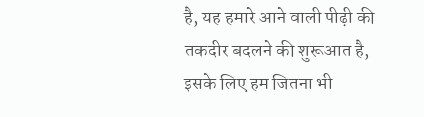है, यह हमारे आने वाली पीढ़ी की तकदीर बदलने की शुरूआत है, इसके लिए हम जितना भी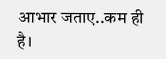आभार जताए..कम ही है।